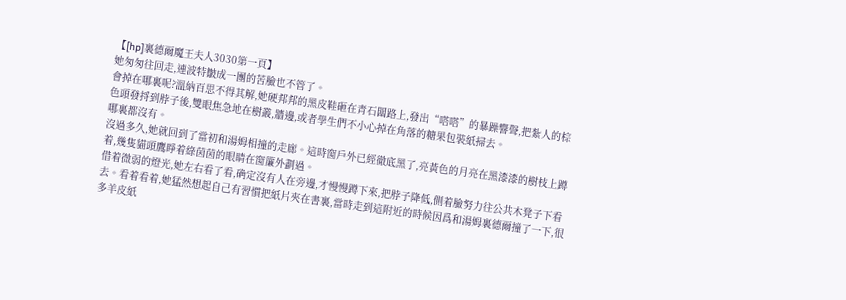【[hp]裏德爾魔王夫人3030第一頁】
她匆匆往回走,連波特皺成一團的苦臉也不管了。
會掉在哪裏呢?溫納百思不得其解,她硬邦邦的黑皮鞋砸在青石闆路上,發出“嗒嗒”的暴躁響聲,把紮人的棕色頭發捋到脖子後,雙眼焦急地在樹叢,牆邊,或者學生們不小心掉在角落的糖果包裝紙掃去。
哪裏都沒有。
沒過多久,她就回到了當初和湯姆相撞的走廊。這時窗戶外已經徹底黑了,亮黃色的月亮在黑漆漆的樹枝上蹲着,幾隻貓頭鷹睜着綠茵茵的眼睛在窗簾外劃過。
借着微弱的燈光,她左右看了看,确定沒有人在旁邊,才慢慢蹲下來,把脖子降低,側着臉努力往公共木凳子下看去。看着看着,她猛然想起自己有習慣把紙片夾在書裏,當時走到這附近的時候因爲和湯姆裏德爾撞了一下,很多羊皮紙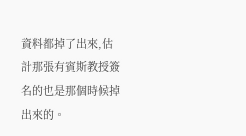資料都掉了出來,估計那張有賓斯教授簽名的也是那個時候掉出來的。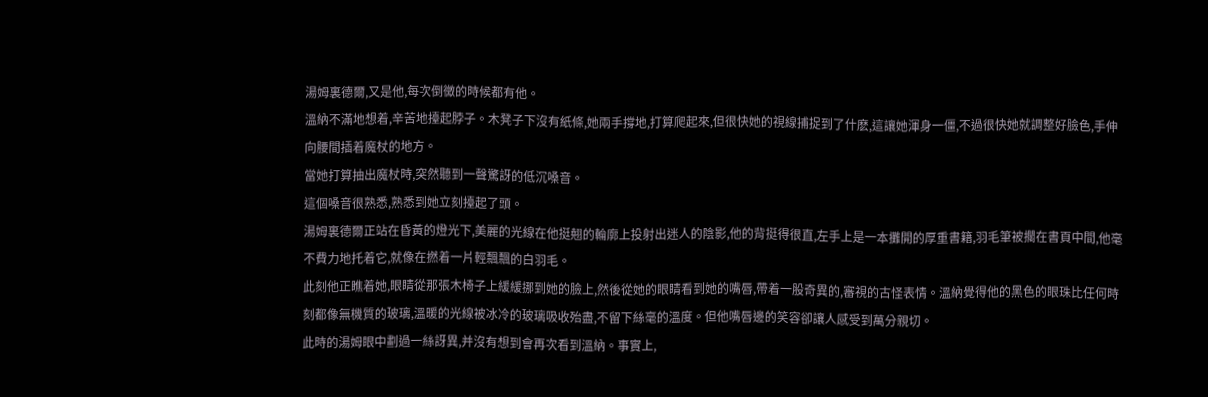湯姆裏德爾,又是他,每次倒黴的時候都有他。
溫納不滿地想着,辛苦地擡起脖子。木凳子下沒有紙條,她兩手撐地,打算爬起來,但很快她的視線捕捉到了什麽,這讓她渾身一僵,不過很快她就調整好臉色,手伸向腰間插着魔杖的地方。
當她打算抽出魔杖時,突然聽到一聲驚訝的低沉嗓音。
這個嗓音很熟悉,熟悉到她立刻擡起了頭。
湯姆裏德爾正站在昏黃的燈光下,美麗的光線在他挺翹的輪廓上投射出迷人的陰影,他的背挺得很直,左手上是一本攤開的厚重書籍,羽毛筆被擱在書頁中間,他毫不費力地托着它,就像在撚着一片輕飄飄的白羽毛。
此刻他正瞧着她,眼睛從那張木椅子上緩緩挪到她的臉上,然後從她的眼睛看到她的嘴唇,帶着一股奇異的,審視的古怪表情。溫納覺得他的黑色的眼珠比任何時刻都像無機質的玻璃,溫暖的光線被冰冷的玻璃吸收殆盡,不留下絲毫的溫度。但他嘴唇邊的笑容卻讓人感受到萬分親切。
此時的湯姆眼中劃過一絲訝異,并沒有想到會再次看到溫納。事實上,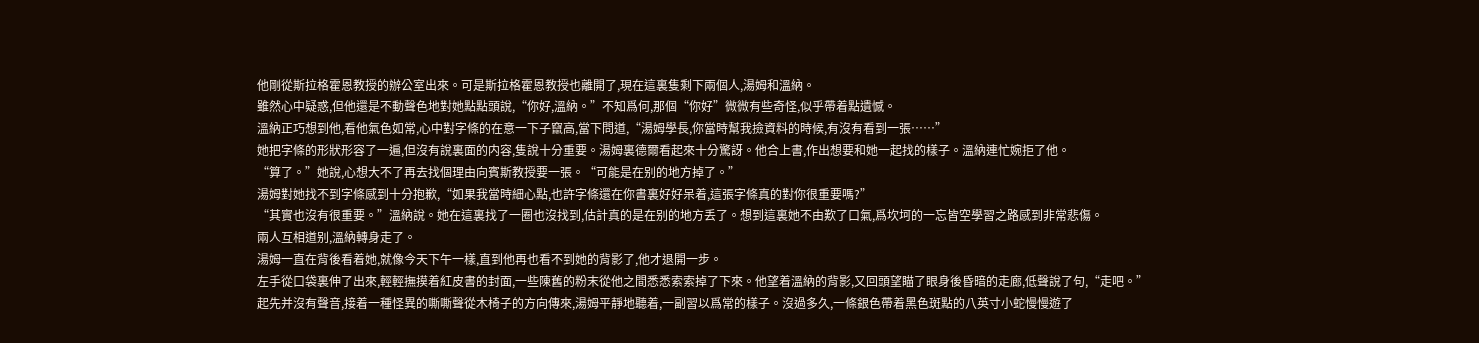他剛從斯拉格霍恩教授的辦公室出來。可是斯拉格霍恩教授也離開了,現在這裏隻剩下兩個人,湯姆和溫納。
雖然心中疑惑,但他還是不動聲色地對她點點頭說,“你好,溫納。”不知爲何,那個“你好”微微有些奇怪,似乎帶着點遺憾。
溫納正巧想到他,看他氣色如常,心中對字條的在意一下子竄高,當下問道,“湯姆學長,你當時幫我撿資料的時候,有沒有看到一張……”
她把字條的形狀形容了一遍,但沒有說裏面的内容,隻說十分重要。湯姆裏德爾看起來十分驚訝。他合上書,作出想要和她一起找的樣子。溫納連忙婉拒了他。
“算了。”她說,心想大不了再去找個理由向賓斯教授要一張。“可能是在别的地方掉了。”
湯姆對她找不到字條感到十分抱歉,“如果我當時細心點,也許字條還在你書裏好好呆着,這張字條真的對你很重要嗎?”
“其實也沒有很重要。”溫納說。她在這裏找了一圈也沒找到,估計真的是在别的地方丢了。想到這裏她不由歎了口氣,爲坎坷的一忘皆空學習之路感到非常悲傷。
兩人互相道别,溫納轉身走了。
湯姆一直在背後看着她,就像今天下午一樣,直到他再也看不到她的背影了,他才退開一步。
左手從口袋裏伸了出來,輕輕撫摸着紅皮書的封面,一些陳舊的粉末從他之間悉悉索索掉了下來。他望着溫納的背影,又回頭望瞄了眼身後昏暗的走廊,低聲說了句,“走吧。”
起先并沒有聲音,接着一種怪異的嘶嘶聲從木椅子的方向傳來,湯姆平靜地聽着,一副習以爲常的樣子。沒過多久,一條銀色帶着黑色斑點的八英寸小蛇慢慢遊了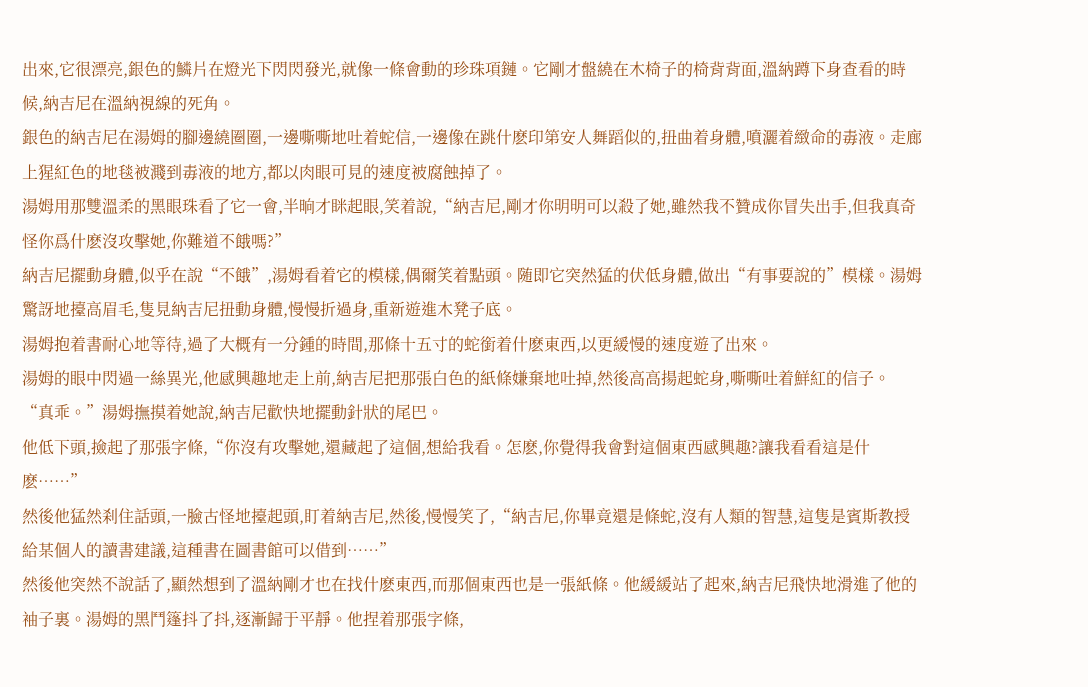出來,它很漂亮,銀色的鱗片在燈光下閃閃發光,就像一條會動的珍珠項鏈。它剛才盤繞在木椅子的椅背背面,溫納蹲下身查看的時候,納吉尼在溫納視線的死角。
銀色的納吉尼在湯姆的腳邊繞圈圈,一邊嘶嘶地吐着蛇信,一邊像在跳什麽印第安人舞蹈似的,扭曲着身體,噴灑着緻命的毒液。走廊上猩紅色的地毯被濺到毒液的地方,都以肉眼可見的速度被腐蝕掉了。
湯姆用那雙溫柔的黑眼珠看了它一會,半晌才眯起眼,笑着說,“納吉尼,剛才你明明可以殺了她,雖然我不贊成你冒失出手,但我真奇怪你爲什麽沒攻擊她,你難道不餓嗎?”
納吉尼擺動身體,似乎在說“不餓”,湯姆看着它的模樣,偶爾笑着點頭。随即它突然猛的伏低身體,做出“有事要說的”模樣。湯姆驚訝地擡高眉毛,隻見納吉尼扭動身體,慢慢折過身,重新遊進木凳子底。
湯姆抱着書耐心地等待,過了大概有一分鍾的時間,那條十五寸的蛇銜着什麽東西,以更緩慢的速度遊了出來。
湯姆的眼中閃過一絲異光,他感興趣地走上前,納吉尼把那張白色的紙條嫌棄地吐掉,然後高高揚起蛇身,嘶嘶吐着鮮紅的信子。
“真乖。”湯姆撫摸着她說,納吉尼歡快地擺動針狀的尾巴。
他低下頭,撿起了那張字條,“你沒有攻擊她,還藏起了這個,想給我看。怎麽,你覺得我會對這個東西感興趣?讓我看看這是什麽……”
然後他猛然刹住話頭,一臉古怪地擡起頭,盯着納吉尼,然後,慢慢笑了,“納吉尼,你畢竟還是條蛇,沒有人類的智慧,這隻是賓斯教授給某個人的讀書建議,這種書在圖書館可以借到……”
然後他突然不說話了,顯然想到了溫納剛才也在找什麽東西,而那個東西也是一張紙條。他緩緩站了起來,納吉尼飛快地滑進了他的袖子裏。湯姆的黑鬥篷抖了抖,逐漸歸于平靜。他捏着那張字條,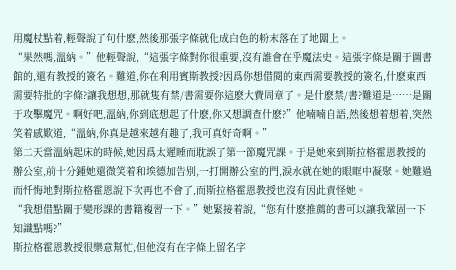用魔杖點着,輕聲說了句什麽,然後那張字條就化成白色的粉末落在了地闆上。
“果然嗎,溫納。”他輕聲說,“這張字條對你很重要,沒有誰會在乎魔法史。這張字條是關于圖書館的,還有教授的簽名。難道,你在利用賓斯教授?因爲你想借閱的東西需要教授的簽名,什麽東西需要特批的字條?讓我想想,那就隻有禁/書需要你這麽大費周章了。是什麽禁/書?難道是……是關于攻擊魔咒。啊好吧,溫納,你到底想起了什麽,你又想調查什麽?”他喃喃自語,然後想着想着,突然笑着感歎道,“溫納,你真是越來越有趣了,我可真好奇啊。”
第二天當溫納起床的時候,她因爲太遲睡而耽誤了第一節魔咒課。于是她來到斯拉格霍恩教授的辦公室,前十分鍾她還微笑着和埃德加告别,一打開辦公室的門,淚水就在她的眼眶中凝聚。她難過而忏悔地對斯拉格霍恩說下次再也不會了,而斯拉格霍恩教授也沒有因此責怪她。
“我想借點關于變形課的書籍複習一下。”她緊接着說,“您有什麽推薦的書可以讓我鞏固一下知識點嗎?”
斯拉格霍恩教授很樂意幫忙,但他沒有在字條上留名字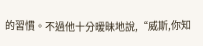的習慣。不過他十分暧昧地說,“威斯,你知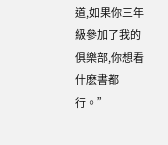道,如果你三年級參加了我的俱樂部,你想看什麽書都行。”